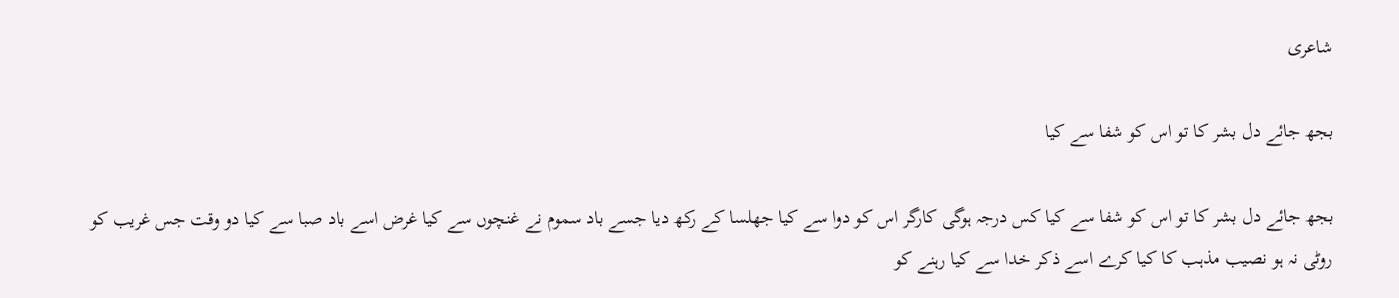شاعری

بجھ جائے دل بشر کا تو اس کو شفا سے کیا

بجھ جائے دل بشر کا تو اس کو شفا سے کیا کس درجہ ہوگی کارگر اس کو دوا سے کیا جھلسا کے رکھ دیا جسے باد سموم نے غنچوں سے کیا غرض اسے باد صبا سے کیا دو وقت جس غریب کو روٹی نہ ہو نصیب مذہب کا کیا کرے اسے ذکر خدا سے کیا رہنے کو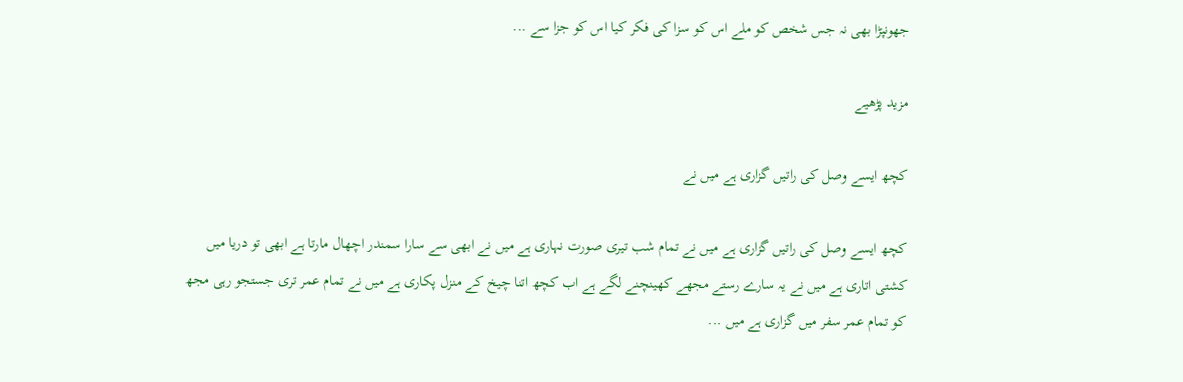جھونپڑا بھی نہ جس شخص کو ملے اس کو سزا کی فکر کیا اس کو جزا سے ...

مزید پڑھیے

کچھ ایسے وصل کی راتیں گزاری ہے میں نے

کچھ ایسے وصل کی راتیں گزاری ہے میں نے تمام شب تیری صورت نہاری ہے میں نے ابھی سے سارا سمندر اچھال مارتا ہے ابھی تو دریا میں کشتی اتاری ہے میں نے یہ سارے رستے مجھے کھینچنے لگے ہے اب کچھ اتنا چیخ کے منزل پکاری ہے میں نے تمام عمر تری جستجو رہی مجھ کو تمام عمر سفر میں گزاری ہے میں ...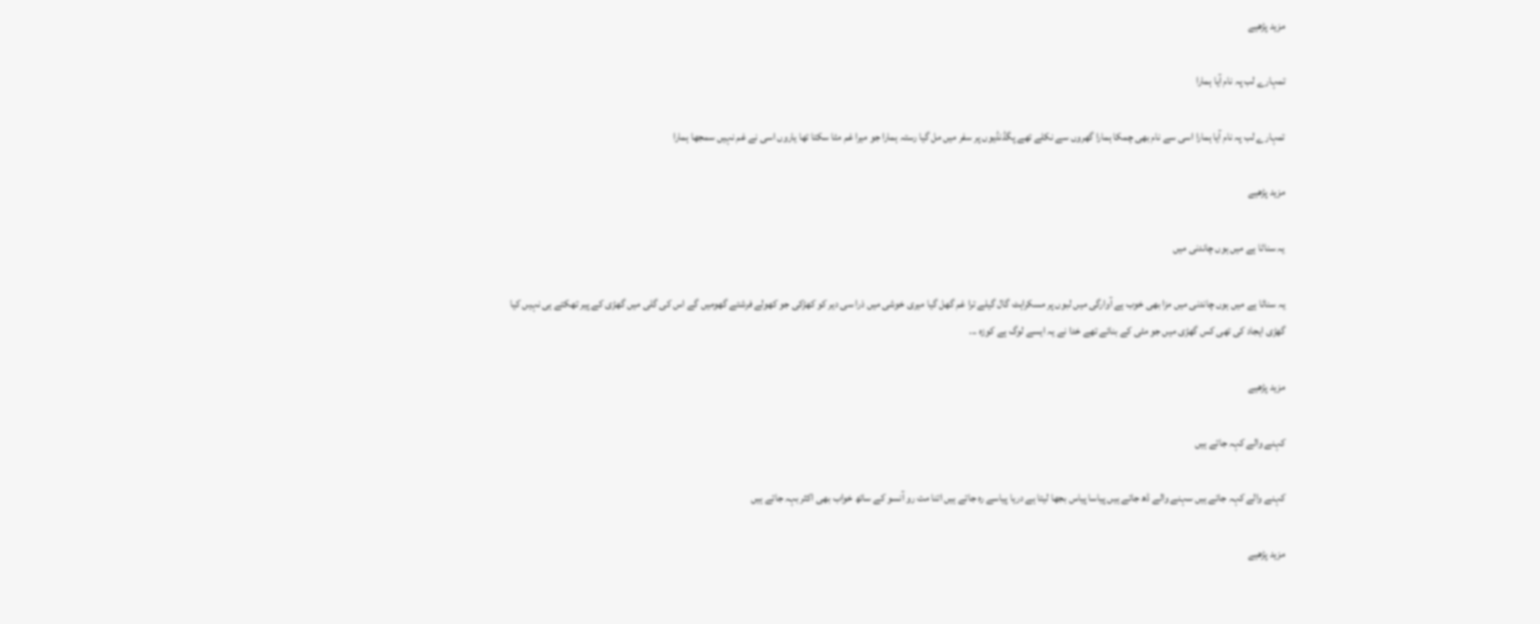مزید پڑھیے

تمہارے لب پہ نام آیا ہمارا

تمہارے لب پہ نام آیا ہمارا اسی سے نام بھی چمکا ہمارا گھروں سے نکلے تھے پگڈنڈیوں پر سفر میں مل گیا رستہ ہمارا جو میرا غم مٹا سکتا تھا یاروں اسی نے غم نہیں سمجھا ہمارا

مزید پڑھیے

یہ سناٹا ہے میں ہوں چاندنی میں

یہ سناٹا ہے میں ہوں چاندنی میں مزا بھی خوب ہے آوارگی میں لبوں پر مسکراہٹ گال گیلے ترا غم گھل گیا میری خوشی میں ذرا سی دیر کو کھڑکی جو کھولے فرشتے گھومیں گے اس کی گلی میں گھڑی کے پیر تھکتے ہی نہیں کیا گھڑی ایجاد کی تھی کس گھڑی میں جو مٹی کے بنائے تھے خدا نے یہ ایسے لوگ ہے کوزہ ...

مزید پڑھیے

کہنے والے کہہ جاتے ہیں

کہنے والے کہہ جاتے ہیں سہنے والے ڈھ جاتے ہیں پیاسا پیاس بجھا لیتا ہے دریا پیاسے رہ جاتے ہیں اتنا مت رو آنسو کے ساتھ خواب بھی اکثر بہہ جاتے ہیں

مزید پڑھیے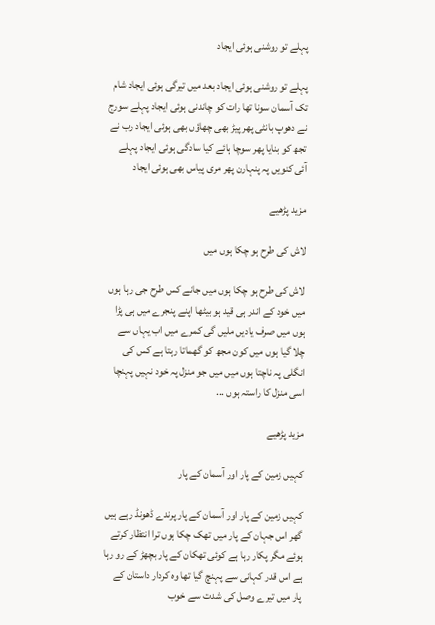پہلے تو روشنی ہوئی ایجاد

پہلے تو روشنی ہوئی ایجاد بعد میں تیرگی ہوئی ایجاد شام تک آسمان سونا تھا رات کو چاندنی ہوئی ایجاد پہلے سورج نے دھوپ بانٹی پھر پیڑ بھی چھاؤں بھی ہوئی ایجاد رب نے تجھ کو بنایا پھر سوچا ہائے کیا سادگی ہوئی ایجاد پہلے آئی کنویں پہ پنہارن پھر مری پیاس بھی ہوئی ایجاد

مزید پڑھیے

لاش کی طرح ہو چکا ہوں میں

لاش کی طرح ہو چکا ہوں میں جانے کس طرح جی رہا ہوں میں خود کے اندر ہی قید ہو بیٹھا اپنے پنجرے میں ہی پڑا ہوں میں صرف یادیں ملیں گی کمرے میں اب یہاں سے چلا گیا ہوں میں کون مجھ کو گھماتا رہتا ہے کس کی انگلی پہ ناچتا ہوں میں میں جو منزل پہ خود نہیں پہنچا اسی منزل کا راستہ ہوں ...

مزید پڑھیے

کہیں زمین کے پار اور آسمان کے پار

کہیں زمین کے پار اور آسمان کے پار پرندے ڈھونڈ رہے ہیں گھر اس جہان کے پار میں تھک چکا ہوں ترا انتظار کرتے ہوئے مگر پکار رہا ہے کوئی تھکان کے پار بچھڑ کے رو رہا ہے اس قدر کہانی سے پہنچ گیا تھا وہ کردار داستان کے پار میں تیرے وصل کی شدت سے خوب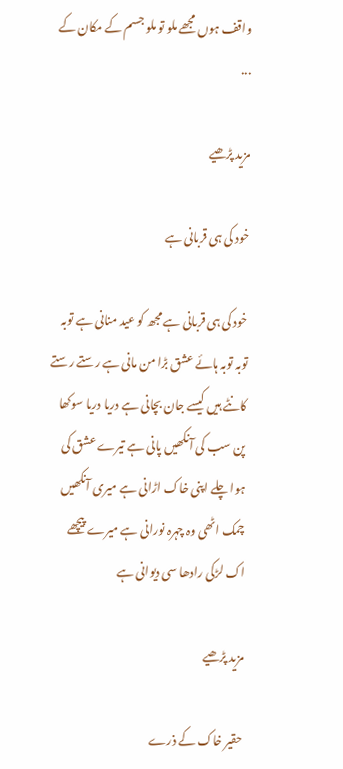واقف ہوں مجھے ملو تو ملو جسم کے مکان کے ...

مزید پڑھیے

خود کی ہی قربانی ہے

خود کی ہی قربانی ہے مجھ کو عید منانی ہے توبہ توبہ توبہ ہائے عشق بڑا من مانی ہے رستے رستے کانٹے ہیں کیسے جان بچانی ہے دریا دریا سوکھا پن سب کی آنکھیں پانی ہے تیرے عشق کی ہوا چلے اپنی خاک اڑانی ہے میری آنکھیں چمک اٹھی وہ چہرہ نورانی ہے میرے پیچھے اک لڑکی رادھا سی دیوانی ہے

مزید پڑھیے

حقیر خاک کے ذرے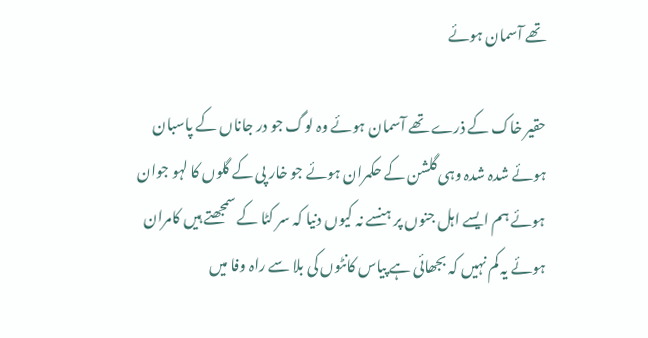تھے آسمان ہوئے

حقیر خاک کے ذرے تھے آسمان ہوئے وہ لوگ جو در جاناں کے پاسبان ہوئے شدہ شدہ وہی گلشن کے حکمران ہوئے جو خار پی کے گلوں کا لہو جوان ہوئے ہم ایسے اہل جنوں پر ہنسے نہ کیوں دنیا کہ سر کٹا کے سمجھتے ہیں کامران ہوئے یہ کم نہیں کہ بجھائی ہے پیاس کانٹوں کی بلا سے راہ وفا میں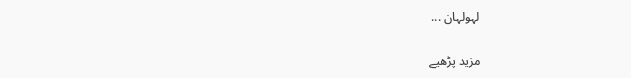لہولہان ...

مزید پڑھیے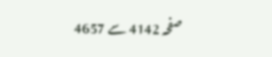صفحہ 4142 سے 4657